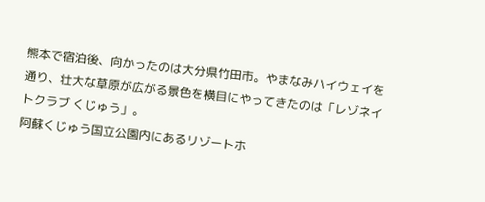熊本で宿泊後、向かったのは大分県竹田市。やまなみハイウェイを通り、壮大な草原が広がる景色を横目にやってきたのは「レゾネイトクラブ くじゅう」。
阿蘇くじゅう国立公園内にあるリゾートホ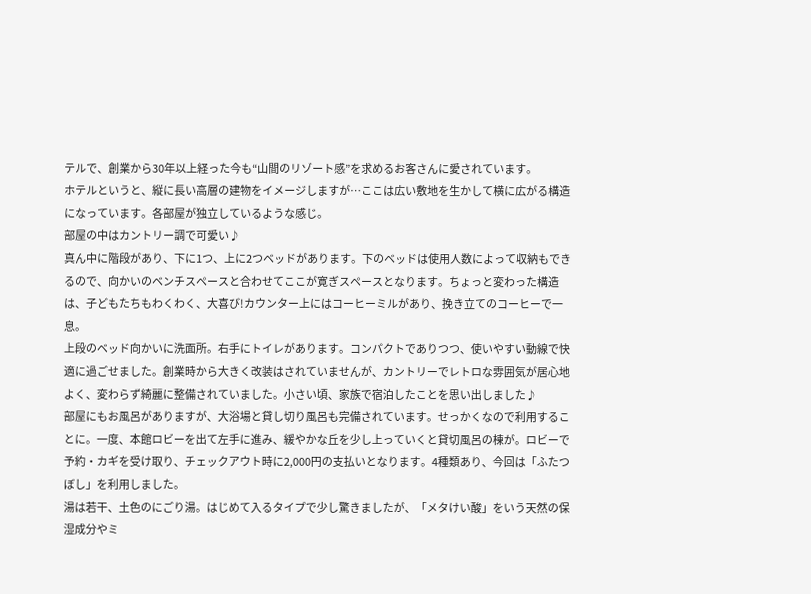テルで、創業から30年以上経った今も“山間のリゾート感”を求めるお客さんに愛されています。
ホテルというと、縦に長い高層の建物をイメージしますが…ここは広い敷地を生かして横に広がる構造になっています。各部屋が独立しているような感じ。
部屋の中はカントリー調で可愛い♪
真ん中に階段があり、下に1つ、上に2つベッドがあります。下のベッドは使用人数によって収納もできるので、向かいのベンチスペースと合わせてここが寛ぎスペースとなります。ちょっと変わった構造は、子どもたちもわくわく、大喜び!カウンター上にはコーヒーミルがあり、挽き立てのコーヒーで一息。
上段のベッド向かいに洗面所。右手にトイレがあります。コンパクトでありつつ、使いやすい動線で快適に過ごせました。創業時から大きく改装はされていませんが、カントリーでレトロな雰囲気が居心地よく、変わらず綺麗に整備されていました。小さい頃、家族で宿泊したことを思い出しました♪
部屋にもお風呂がありますが、大浴場と貸し切り風呂も完備されています。せっかくなので利用することに。一度、本館ロビーを出て左手に進み、緩やかな丘を少し上っていくと貸切風呂の棟が。ロビーで予約・カギを受け取り、チェックアウト時に2,000円の支払いとなります。4種類あり、今回は「ふたつぼし」を利用しました。
湯は若干、土色のにごり湯。はじめて入るタイプで少し驚きましたが、「メタけい酸」をいう天然の保湿成分やミ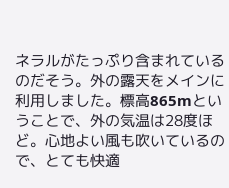ネラルがたっぷり含まれているのだそう。外の露天をメインに利用しました。標高865mということで、外の気温は28度ほど。心地よい風も吹いているので、とても快適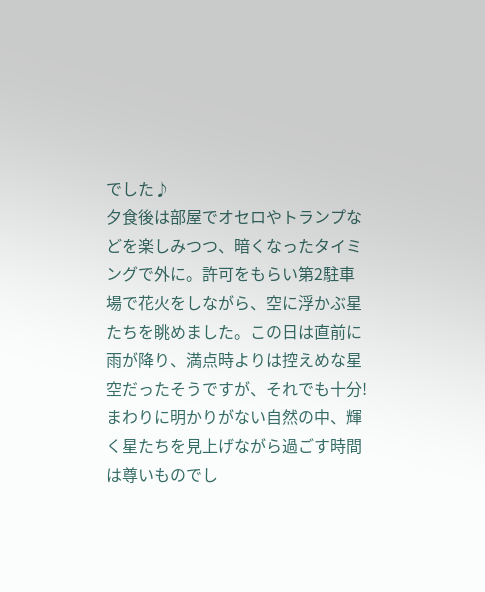でした♪
夕食後は部屋でオセロやトランプなどを楽しみつつ、暗くなったタイミングで外に。許可をもらい第2駐車場で花火をしながら、空に浮かぶ星たちを眺めました。この日は直前に雨が降り、満点時よりは控えめな星空だったそうですが、それでも十分!まわりに明かりがない自然の中、輝く星たちを見上げながら過ごす時間は尊いものでし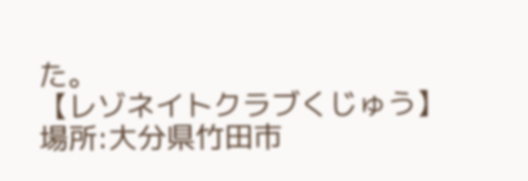た。
【レゾネイトクラブくじゅう】
場所:大分県竹田市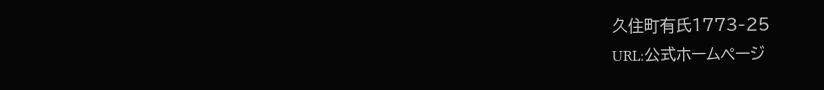久住町有氏1773‐25
URL:公式ホームページ